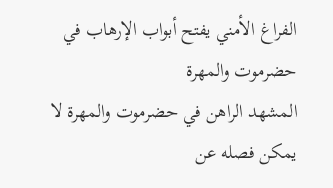الفراغ الأمني يفتح أبواب الإرهاب في حضرموت والمهرة
المشهد الراهن في حضرموت والمهرة لا يمكن فصله عن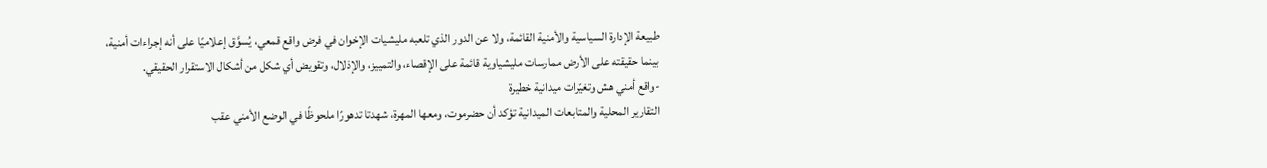طبيعة الإدارة السياسية والأمنية القائمة، ولا عن الدور الذي تلعبه مليشيات الإخوان في فرض واقع قمعي، يُسوَّق إعلاميًا على أنه إجراءات أمنية، بينما حقيقته على الأرض ممارسات مليشياوية قائمة على الإقصاء، والتمييز، والإذلال، وتقويض أي شكل من أشكال الاستقرار الحقيقي.
-واقع أمني هش وتغيّرات ميدانية خطيرة
التقارير المحلية والمتابعات الميدانية تؤكد أن حضرموت، ومعها المهرة، شهدتا تدهورًا ملحوظًا في الوضع الأمني عقب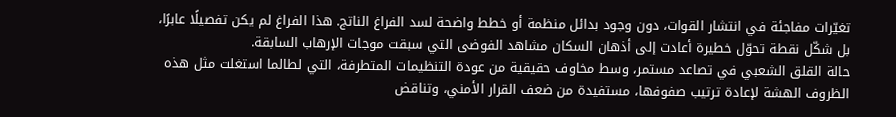تغيّرات مفاجئة في انتشار القوات، دون وجود بدائل منظمة أو خطط واضحة لسد الفراغ الناتج. هذا الفراغ لم يكن تفصيلًا عابرًا، بل شكّل نقطة تحوّل خطيرة أعادت إلى أذهان السكان مشاهد الفوضى التي سبقت موجات الإرهاب السابقة.
حالة القلق الشعبي في تصاعد مستمر، وسط مخاوف حقيقية من عودة التنظيمات المتطرفة، التي لطالما استغلت مثل هذه الظروف الهشة لإعادة ترتيب صفوفها، مستفيدة من ضعف القرار الأمني، وتناقض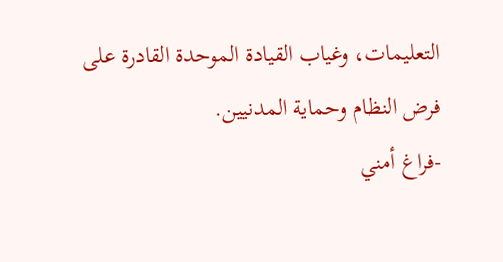التعليمات، وغياب القيادة الموحدة القادرة على فرض النظام وحماية المدنيين.
-فراغ أمني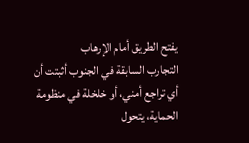يفتح الطريق أمام الإرهاب
التجارب السابقة في الجنوب أثبتت أن أي تراجع أمني، أو خلخلة في منظومة الحماية، يتحول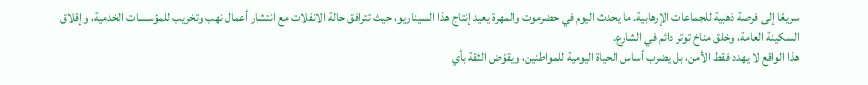سريعًا إلى فرصة ذهبية للجماعات الإرهابية. ما يحدث اليوم في حضرموت والمهرة يعيد إنتاج هذا السيناريو، حيث تترافق حالة الانفلات مع انتشار أعمال نهب وتخريب للمؤسسات الخدمية، وإقلاق السكينة العامة، وخلق مناخ توتر دائم في الشارع.
هذا الواقع لا يهدد فقط الأمن، بل يضرب أساس الحياة اليومية للمواطنين، ويقوّض الثقة بأي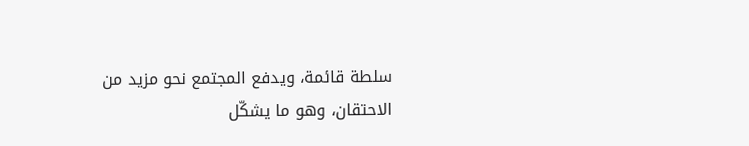سلطة قائمة، ويدفع المجتمع نحو مزيد من الاحتقان، وهو ما يشكّل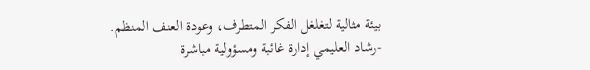بيئة مثالية لتغلغل الفكر المتطرف، وعودة العنف المنظم.
-رشاد العليمي إدارة غائبة ومسؤولية مباشرة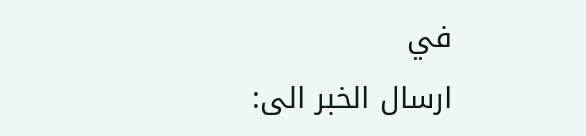في
ارسال الخبر الى: